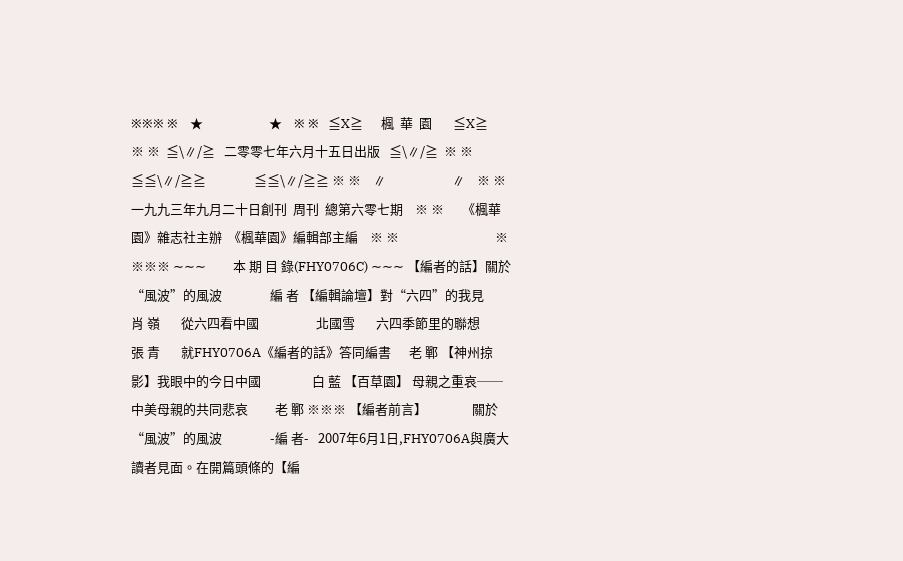※※※ ※    ★                      ★    ※ ※   ≦X≧      楓  華  園       ≦X≧   ※ ※  ≦\∥/≧   二零零七年六月十五日出版   ≦\∥/≧  ※ ※ ≦≦\∥/≧≧                ≦≦\∥/≧≧ ※ ※    ∥                      ∥    ※ ※    一九九三年九月二十日創刊  周刊  總第六零七期    ※ ※      《楓華園》雜志社主辦  《楓華園》編輯部主編    ※ ※                                ※ ※※※ ∼∼∼         本 期 目 錄(FHY0706C) ∼∼∼ 【編者的話】關於“風波”的風波                編 者 【編輯論壇】對“六四”的我見                 肖 嶺       從六四看中國                   北國雪       六四季節里的聯想                 張 青       就FHY0706A《編者的話》答同編書      老 鄲 【神州掠影】我眼中的今日中國                 白 藍 【百草園】 母親之重哀──中美母親的共同悲哀         老 鄲 ※※※ 【編者前言】               關於“風波”的風波                -編 者-   2007年6月1日,FHY0706A與廣大讀者見面。在開篇頭條的【編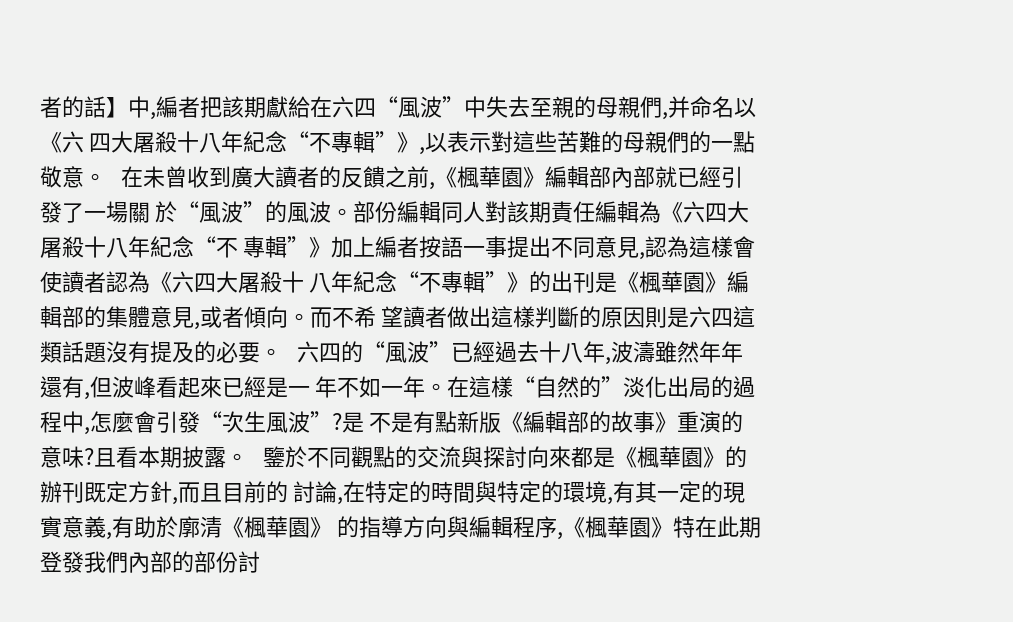者的話】中,編者把該期獻給在六四“風波”中失去至親的母親們,并命名以《六 四大屠殺十八年紀念“不專輯”》,以表示對這些苦難的母親們的一點敬意。   在未曾收到廣大讀者的反饋之前,《楓華園》編輯部內部就已經引發了一場關 於“風波”的風波。部份編輯同人對該期責任編輯為《六四大屠殺十八年紀念“不 專輯”》加上編者按語一事提出不同意見,認為這樣會使讀者認為《六四大屠殺十 八年紀念“不專輯”》的出刊是《楓華園》編輯部的集體意見,或者傾向。而不希 望讀者做出這樣判斷的原因則是六四這類話題沒有提及的必要。   六四的“風波”已經過去十八年,波濤雖然年年還有,但波峰看起來已經是一 年不如一年。在這樣“自然的”淡化出局的過程中,怎麼會引發“次生風波”?是 不是有點新版《編輯部的故事》重演的意味?且看本期披露。   鑒於不同觀點的交流與探討向來都是《楓華園》的辦刊既定方針,而且目前的 討論,在特定的時間與特定的環境,有其一定的現實意義,有助於廓清《楓華園》 的指導方向與編輯程序,《楓華園》特在此期登發我們內部的部份討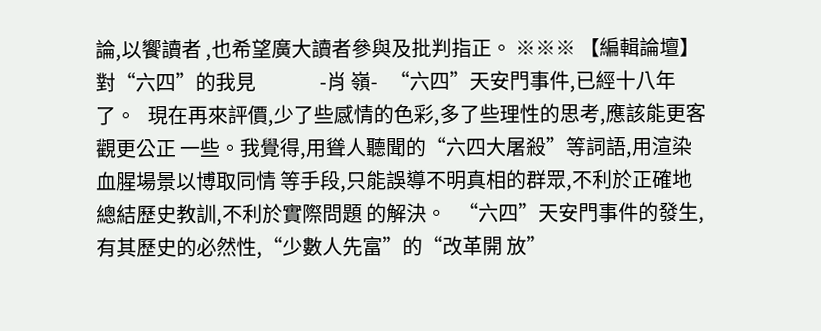論,以饗讀者 ,也希望廣大讀者參與及批判指正。 ※※※ 【編輯論壇】               對“六四”的我見                -肖 嶺-   “六四”天安門事件,已經十八年了。   現在再來評價,少了些感情的色彩,多了些理性的思考,應該能更客觀更公正 一些。我覺得,用聳人聽聞的“六四大屠殺”等詞語,用渲染血腥場景以博取同情 等手段,只能誤導不明真相的群眾,不利於正確地總結歷史教訓,不利於實際問題 的解決。   “六四”天安門事件的發生,有其歷史的必然性,“少數人先富”的“改革開 放”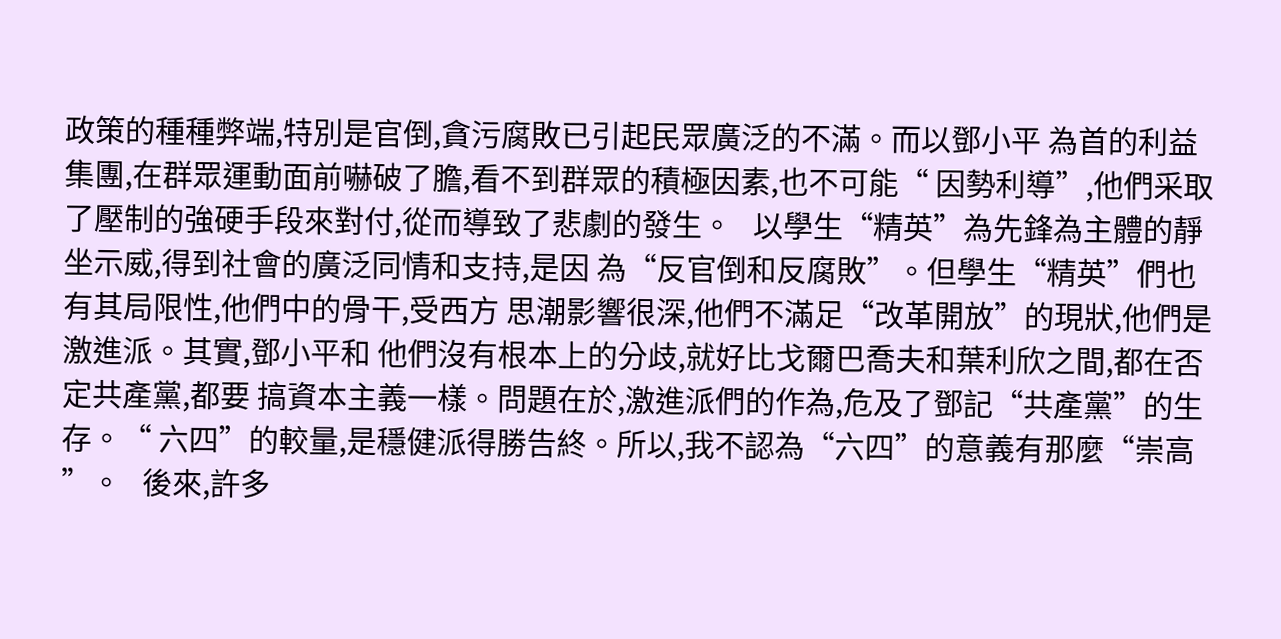政策的種種弊端,特別是官倒,貪污腐敗已引起民眾廣泛的不滿。而以鄧小平 為首的利益集團,在群眾運動面前嚇破了膽,看不到群眾的積極因素,也不可能“ 因勢利導”,他們采取了壓制的強硬手段來對付,從而導致了悲劇的發生。   以學生“精英”為先鋒為主體的靜坐示威,得到社會的廣泛同情和支持,是因 為“反官倒和反腐敗”。但學生“精英”們也有其局限性,他們中的骨干,受西方 思潮影響很深,他們不滿足“改革開放”的現狀,他們是激進派。其實,鄧小平和 他們沒有根本上的分歧,就好比戈爾巴喬夫和葉利欣之間,都在否定共產黨,都要 搞資本主義一樣。問題在於,激進派們的作為,危及了鄧記“共產黨”的生存。“ 六四”的較量,是穩健派得勝告終。所以,我不認為“六四”的意義有那麼“崇高 ”。   後來,許多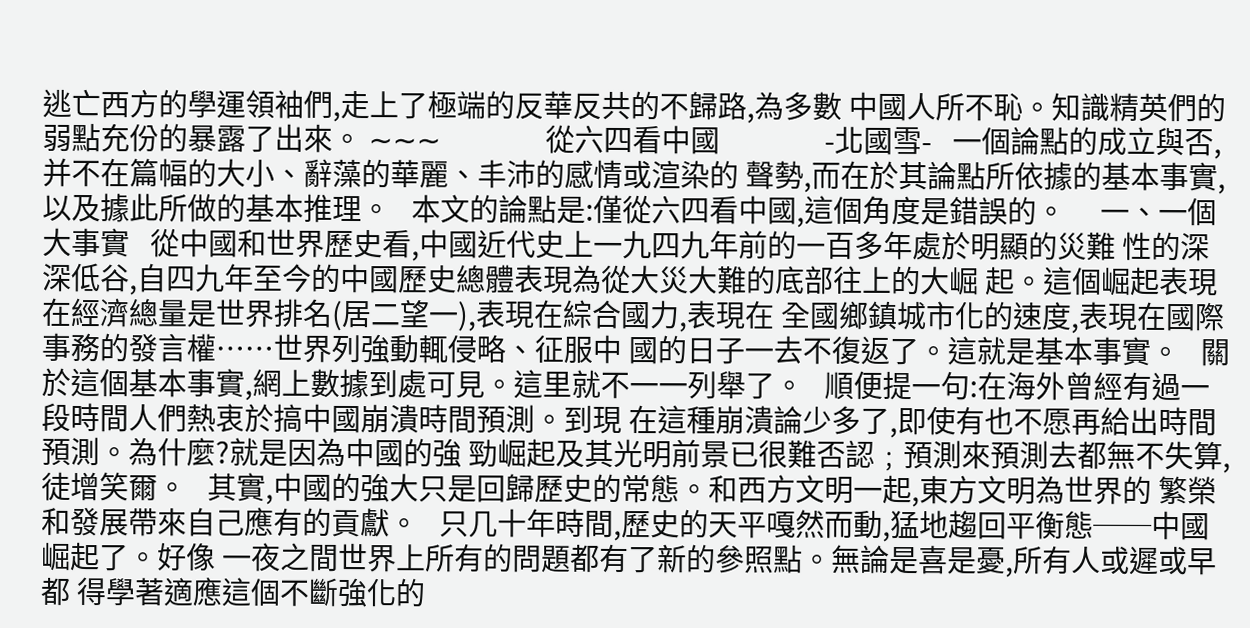逃亡西方的學運領袖們,走上了極端的反華反共的不歸路,為多數 中國人所不恥。知識精英們的弱點充份的暴露了出來。 ∼∼∼               從六四看中國               -北國雪-   一個論點的成立與否,并不在篇幅的大小、辭藻的華麗、丰沛的感情或渲染的 聲勢,而在於其論點所依據的基本事實,以及據此所做的基本推理。   本文的論點是:僅從六四看中國,這個角度是錯誤的。     一、一個大事實   從中國和世界歷史看,中國近代史上一九四九年前的一百多年處於明顯的災難 性的深深低谷,自四九年至今的中國歷史總體表現為從大災大難的底部往上的大崛 起。這個崛起表現在經濟總量是世界排名(居二望一),表現在綜合國力,表現在 全國鄉鎮城市化的速度,表現在國際事務的發言權……世界列強動輒侵略、征服中 國的日子一去不復返了。這就是基本事實。   關於這個基本事實,網上數據到處可見。這里就不一一列舉了。   順便提一句:在海外曾經有過一段時間人們熱衷於搞中國崩潰時間預測。到現 在這種崩潰論少多了,即使有也不愿再給出時間預測。為什麼?就是因為中國的強 勁崛起及其光明前景已很難否認﹔預測來預測去都無不失算,徒增笑爾。   其實,中國的強大只是回歸歷史的常態。和西方文明一起,東方文明為世界的 繁榮和發展帶來自己應有的貢獻。   只几十年時間,歷史的天平嘎然而動,猛地趨回平衡態──中國崛起了。好像 一夜之間世界上所有的問題都有了新的參照點。無論是喜是憂,所有人或遲或早都 得學著適應這個不斷強化的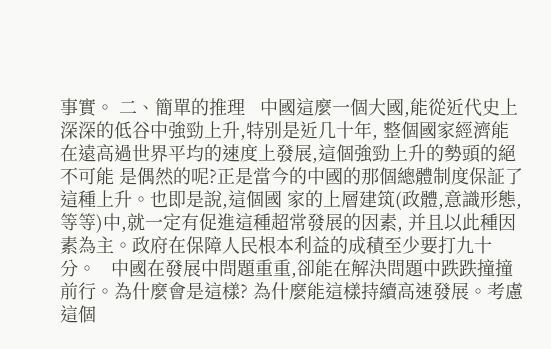事實。 二、簡單的推理   中國這麼一個大國,能從近代史上深深的低谷中強勁上升,特別是近几十年, 整個國家經濟能在遠高過世界平均的速度上發展,這個強勁上升的勢頭的絕不可能 是偶然的呢?正是當今的中國的那個總體制度保証了這種上升。也即是說,這個國 家的上層建筑(政體,意識形態,等等)中,就一定有促進這種超常發展的因素, 并且以此種因素為主。政府在保障人民根本利益的成積至少要打九十分。   中國在發展中問題重重,卻能在解決問題中跌跌撞撞前行。為什麼會是這樣? 為什麼能這樣持續高速發展。考慮這個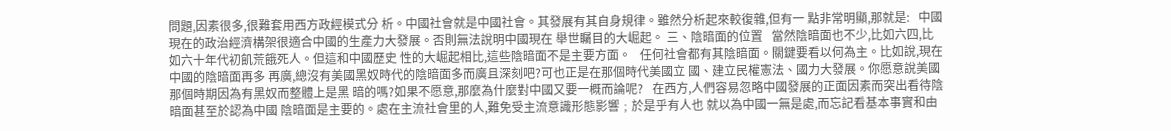問題,因素很多,很難套用西方政經模式分 析。中國社會就是中國社會。其發展有其自身規律。雖然分析起來較復雜,但有一 點非常明顯,那就是:   中國現在的政治經濟構架很適合中國的生產力大發展。否則無法說明中國現在 舉世矚目的大崛起。 三、陰暗面的位置   當然陰暗面也不少,比如六四,比如六十年代初飢荒餓死人。但這和中國歷史 性的大崛起相比,這些陰暗面不是主要方面。   任何社會都有其陰暗面。關鍵要看以何為主。比如說,現在中國的陰暗面再多 再廣,總沒有美國黑奴時代的陰暗面多而廣且深刻吧?可也正是在那個時代美國立 國、建立民權憲法、國力大發展。你愿意說美國那個時期因為有黑奴而整體上是黑 暗的嗎?如果不愿意,那麼為什麼對中國又要一概而論呢?   在西方,人們容易忽略中國發展的正面因素而突出看待陰暗面甚至於認為中國 陰暗面是主要的。處在主流社會里的人,難免受主流意識形態影響﹔於是乎有人也 就以為中國一無是處,而忘記看基本事實和由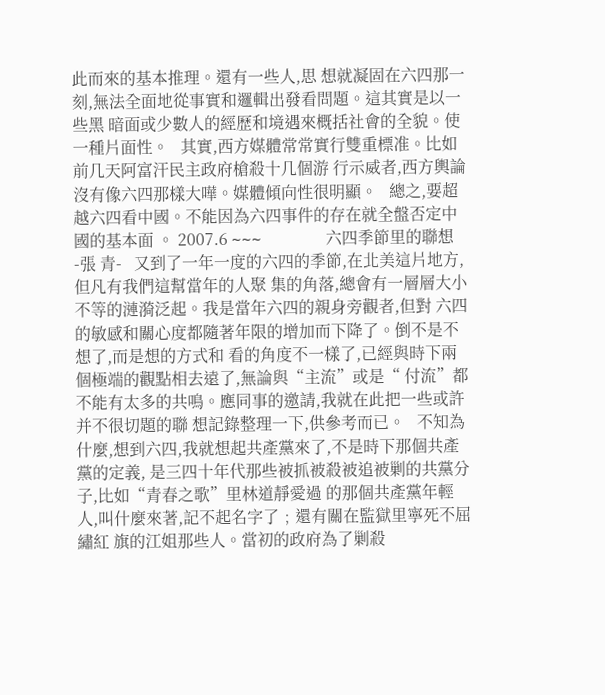此而來的基本推理。還有一些人,思 想就凝固在六四那一刻,無法全面地從事實和邏輯出發看問題。這其實是以一些黑 暗面或少數人的經歷和境遇來概括社會的全貌。使一種片面性。   其實,西方媒體常常實行雙重標准。比如前几天阿富汗民主政府槍殺十几個游 行示威者,西方輿論沒有像六四那樣大嘩。媒體傾向性很明顯。   總之,要超越六四看中國。不能因為六四事件的存在就全盤否定中國的基本面 。 2007.6 ∼∼∼                六四季節里的聯想                 -張 青-   又到了一年一度的六四的季節,在北美這片地方,但凡有我們這幫當年的人聚 集的角落,總會有一層層大小不等的漣漪泛起。我是當年六四的親身旁觀者,但對 六四的敏感和關心度都隨著年限的增加而下降了。倒不是不想了,而是想的方式和 看的角度不一樣了,已經與時下兩個極端的觀點相去遠了,無論與“主流”或是“ 付流”都不能有太多的共鳴。應同事的邀請,我就在此把一些或許并不很切題的聯 想記錄整理一下,供參考而已。   不知為什麼,想到六四,我就想起共產黨來了,不是時下那個共產黨的定義, 是三四十年代那些被抓被殺被追被剿的共黨分子,比如“青春之歌”里林道靜愛過 的那個共產黨年輕人,叫什麼來著,記不起名字了﹔還有關在監獄里寧死不屈繡紅 旗的江姐那些人。當初的政府為了剿殺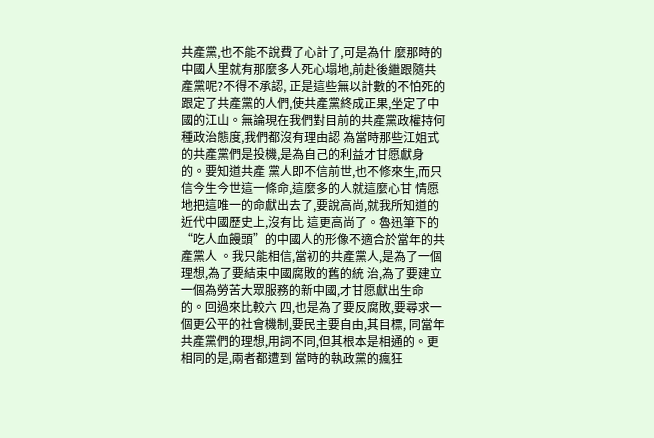共產黨,也不能不說費了心計了,可是為什 麼那時的中國人里就有那麼多人死心塌地,前赴後繼跟隨共產黨呢?不得不承認, 正是這些無以計數的不怕死的跟定了共產黨的人們,使共產黨終成正果,坐定了中 國的江山。無論現在我們對目前的共產黨政權持何種政治態度,我們都沒有理由認 為當時那些江姐式的共產黨們是投機,是為自己的利益才甘愿獻身的。要知道共產 黨人即不信前世,也不修來生,而只信今生今世這一條命,這麼多的人就這麼心甘 情愿地把這唯一的命獻出去了,要說高尚,就我所知道的近代中國歷史上,沒有比 這更高尚了。魯迅筆下的“吃人血饅頭”的中國人的形像不適合於當年的共產黨人 。我只能相信,當初的共產黨人,是為了一個理想,為了要結束中國腐敗的舊的統 治,為了要建立一個為勞苦大眾服務的新中國,才甘愿獻出生命的。回過來比較六 四,也是為了要反腐敗,要尋求一個更公平的社會機制,要民主要自由,其目標, 同當年共產黨們的理想,用詞不同,但其根本是相通的。更相同的是,兩者都遭到 當時的執政黨的瘋狂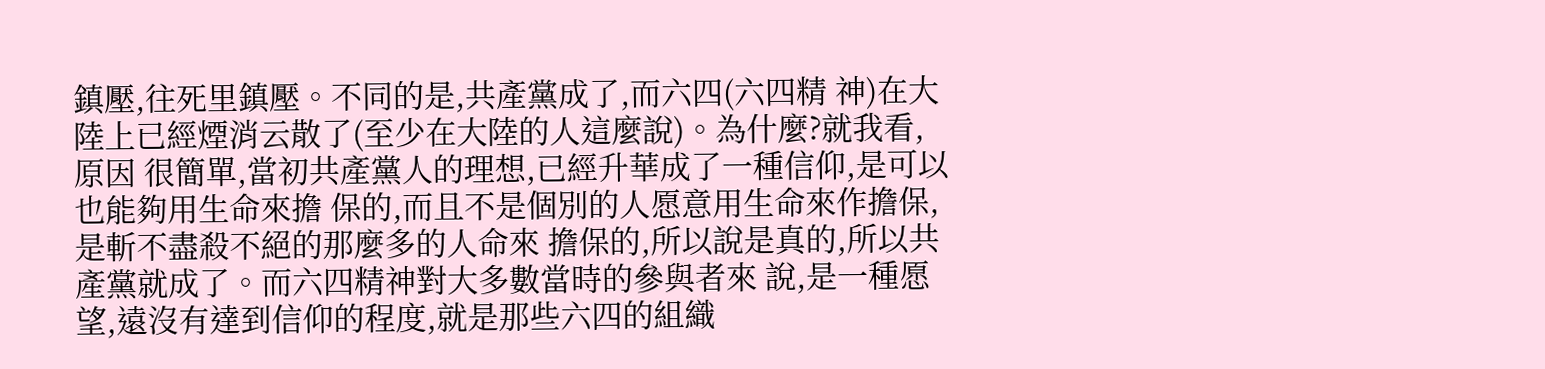鎮壓,往死里鎮壓。不同的是,共產黨成了,而六四(六四精 神)在大陸上已經煙消云散了(至少在大陸的人這麼說)。為什麼?就我看,原因 很簡單,當初共產黨人的理想,已經升華成了一種信仰,是可以也能夠用生命來擔 保的,而且不是個別的人愿意用生命來作擔保,是斬不盡殺不絕的那麼多的人命來 擔保的,所以說是真的,所以共產黨就成了。而六四精神對大多數當時的參與者來 說,是一種愿望,遠沒有達到信仰的程度,就是那些六四的組織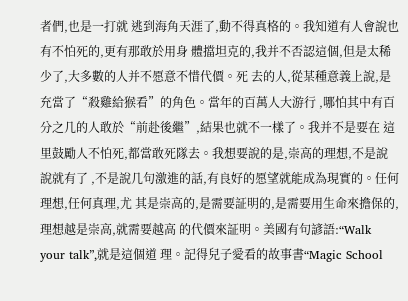者們,也是一打就 逃到海角天涯了,動不得真格的。我知道有人會說也有不怕死的,更有那敢於用身 體擋坦克的,我并不否認這個,但是太稀少了,大多數的人并不愿意不惜代價。死 去的人,從某種意義上說,是充當了“殺雞給猴看”的角色。當年的百萬人大游行 ,哪怕其中有百分之几的人敢於“前赴後繼”,結果也就不一樣了。我并不是要在 這里鼓勵人不怕死,都當敢死隊去。我想要說的是,崇高的理想,不是說說就有了 ,不是說几句激進的話,有良好的愿望就能成為現實的。任何理想,任何真理,尤 其是崇高的,是需要証明的,是需要用生命來擔保的,理想越是崇高,就需要越高 的代價來証明。美國有句諺語:“Walk your talk”,就是這個道 理。記得兒子愛看的故事書“Magic School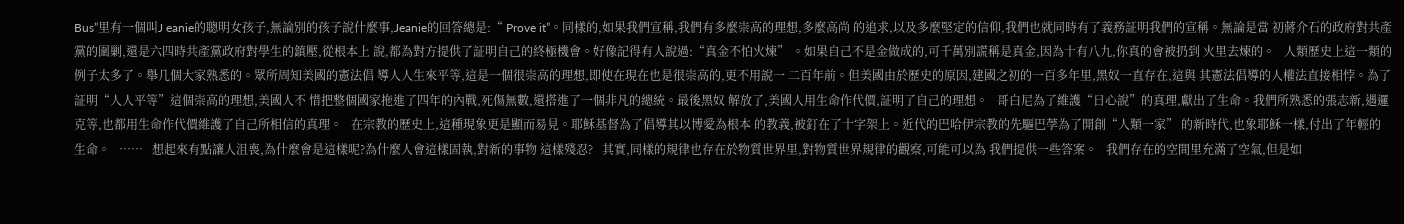Bus”里有一個叫J eanie的聰明女孩子,無論別的孩子說什麼事,Jeanie的回答總是:“ Prove it”。同樣的,如果我們宣稱,我們有多麼崇高的理想,多麼高尚 的追求,以及多麼堅定的信仰,我們也就同時有了義務証明我們的宣稱。無論是當 初蔣介石的政府對共產黨的圍剿,還是六四時共產黨政府對學生的鎮壓,從根本上 說,都為對方提供了証明自己的終極機會。好像記得有人說過:“真金不怕火煉” 。如果自己不是金做成的,可千萬別謊稱是真金,因為十有八九,你真的會被扔到 火里去煉的。   人類歷史上這一類的例子太多了。舉几個大家熟悉的。眾所周知美國的憲法倡 導人人生來平等,這是一個很崇高的理想,即使在現在也是很崇高的,更不用說一 二百年前。但美國由於歷史的原因,建國之初的一百多年里,黑奴一直存在,這與 其憲法倡導的人權法直接相悖。為了証明“人人平等”這個崇高的理想,美國人不 惜把整個國家拖進了四年的內戰,死傷無數,還搭進了一個非凡的總統。最後黑奴 解放了,美國人用生命作代價,証明了自己的理想。   哥白尼為了維護“日心說”的真理,獻出了生命。我們所熟悉的張志新,遇邏 克等,也都用生命作代價維護了自己所相信的真理。   在宗教的歷史上,這種現象更是顯而易見。耶穌基督為了倡導其以博愛為根本 的教義,被釘在了十字架上。近代的巴哈伊宗教的先驅巴荸為了開創“人類一家” 的新時代,也象耶穌一樣,付出了年輕的生命。   ……   想起來有點讓人沮喪,為什麼會是這樣呢?為什麼人會這樣固執,對新的事物 這樣殘忍?   其實,同樣的規律也存在於物質世界里,對物質世界規律的觀察,可能可以為 我們提供一些答案。   我們存在的空間里充滿了空氣,但是如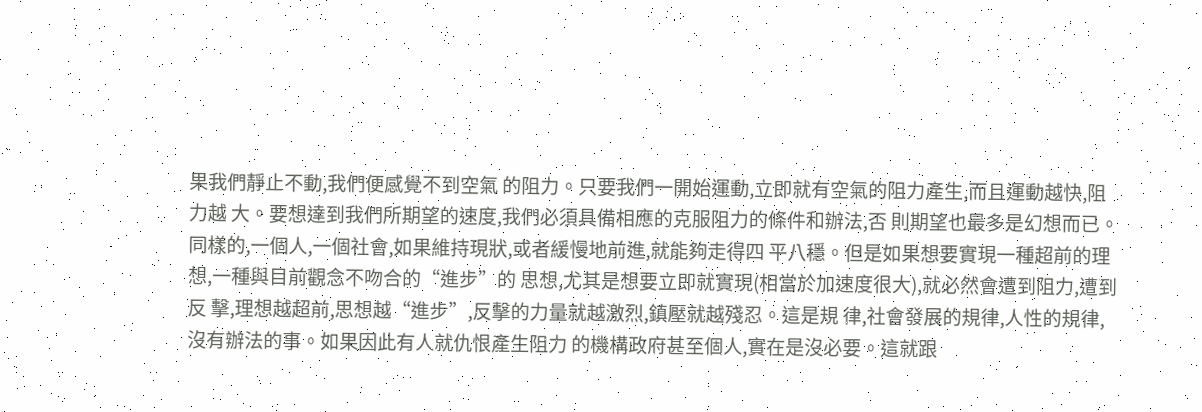果我們靜止不動,我們便感覺不到空氣 的阻力。只要我們一開始運動,立即就有空氣的阻力產生,而且運動越快,阻力越 大。要想達到我們所期望的速度,我們必須具備相應的克服阻力的條件和辦法,否 則期望也最多是幻想而已。   同樣的,一個人,一個社會,如果維持現狀,或者緩慢地前進,就能夠走得四 平八穩。但是如果想要實現一種超前的理想,一種與目前觀念不吻合的“進步”的 思想,尤其是想要立即就實現(相當於加速度很大),就必然會遭到阻力,遭到反 擊,理想越超前,思想越“進步”,反擊的力量就越激烈,鎮壓就越殘忍。這是規 律,社會發展的規律,人性的規律,沒有辦法的事。如果因此有人就仇恨產生阻力 的機構政府甚至個人,實在是沒必要。這就跟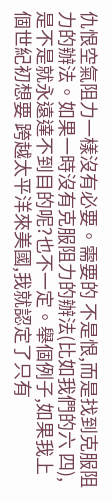仇恨空氣阻力一樣沒有必要。需要的 不是恨,而是找到克服阻力的辦法。如果一時沒有克服阻力的辦法(比如我們的六 四),是不是就永遠達不到目的呢?也不一定。舉個例子,如果我上個世紀初想要 跨越太平洋來美國,我就認定了只有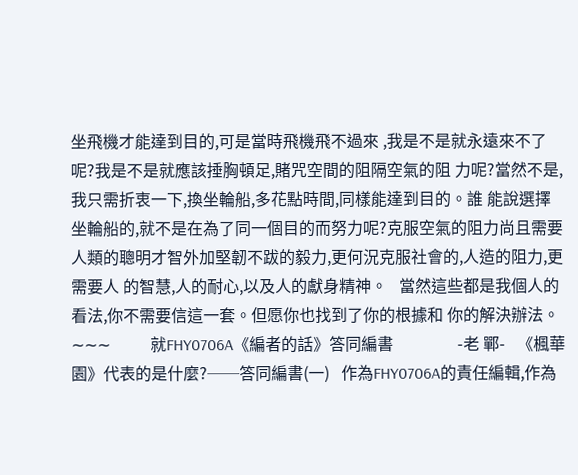坐飛機才能達到目的,可是當時飛機飛不過來 ,我是不是就永遠來不了呢?我是不是就應該捶胸頓足,賭咒空間的阻隔空氣的阻 力呢?當然不是,我只需折衷一下,換坐輪船,多花點時間,同樣能達到目的。誰 能說選擇坐輪船的,就不是在為了同一個目的而努力呢?克服空氣的阻力尚且需要 人類的聰明才智外加堅韌不跋的毅力,更何況克服社會的,人造的阻力,更需要人 的智慧,人的耐心,以及人的獻身精神。   當然這些都是我個人的看法,你不需要信這一套。但愿你也找到了你的根據和 你的解決辦法。 ∼∼∼          就FHY0706A《編者的話》答同編書                -老 鄲-   《楓華園》代表的是什麼?──答同編書(一)   作為FHY0706A的責任編輯,作為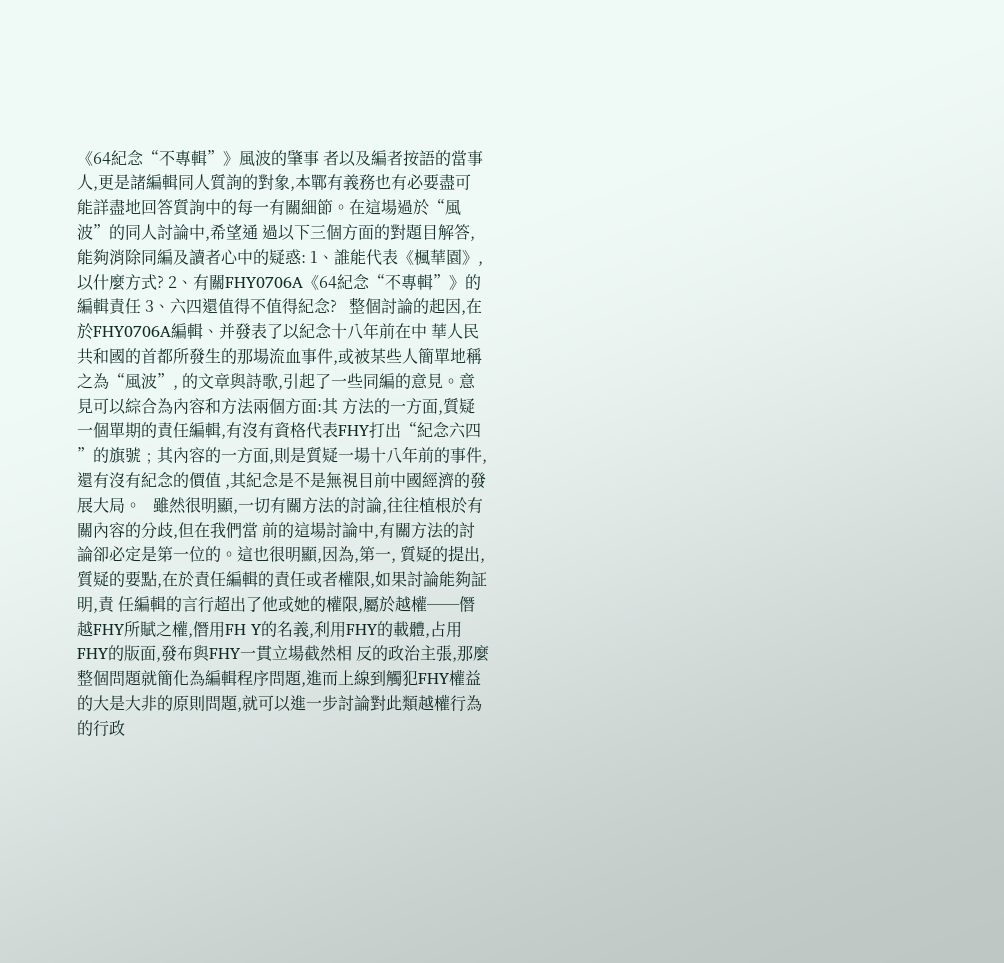《64紀念“不專輯”》風波的肇事 者以及編者按語的當事人,更是諸編輯同人質詢的對象,本鄲有義務也有必要盡可 能詳盡地回答質詢中的每一有關細節。在這場過於“風波”的同人討論中,希望通 過以下三個方面的對題目解答,能夠消除同編及讀者心中的疑惑: 1、誰能代表《楓華園》,以什麼方式? 2、有關FHY0706A《64紀念“不專輯”》的編輯責任 3、六四還值得不值得紀念?   整個討論的起因,在於FHY0706A編輯、并發表了以紀念十八年前在中 華人民共和國的首都所發生的那場流血事件,或被某些人簡單地稱之為“風波”, 的文章與詩歌,引起了一些同編的意見。意見可以綜合為內容和方法兩個方面:其 方法的一方面,質疑一個單期的責任編輯,有沒有資格代表FHY打出“紀念六四 ”的旗號﹔其內容的一方面,則是質疑一場十八年前的事件,還有沒有紀念的價值 ,其紀念是不是無視目前中國經濟的發展大局。   雖然很明顯,一切有關方法的討論,往往植根於有關內容的分歧,但在我們當 前的這場討論中,有關方法的討論卻必定是第一位的。這也很明顯,因為,第一, 質疑的提出,質疑的要點,在於責任編輯的責任或者權限,如果討論能夠証明,責 任編輯的言行超出了他或她的權限,屬於越權──僭越FHY所賦之權,僭用FH Y的名義,利用FHY的載體,占用FHY的版面,發布與FHY一貫立場截然相 反的政治主張,那麼整個問題就簡化為編輯程序問題,進而上線到觸犯FHY權益 的大是大非的原則問題,就可以進一步討論對此類越權行為的行政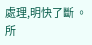處理,明快了斷 。所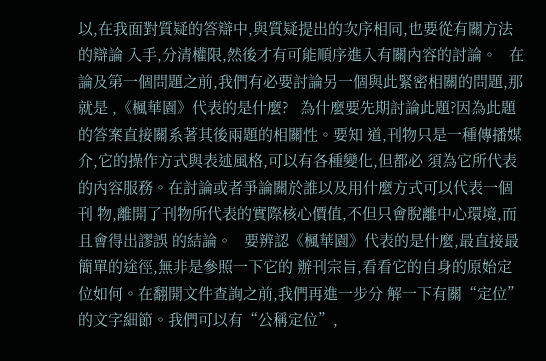以,在我面對質疑的答辯中,與質疑提出的次序相同,也要從有關方法的辯論 入手,分清權限,然後才有可能順序進入有關內容的討論。   在論及第一個問題之前,我們有必要討論另一個與此緊密相關的問題,那就是 ,《楓華園》代表的是什麼?   為什麼要先期討論此題?因為此題的答案直接關系著其後兩題的相關性。要知 道,刊物只是一種傳播媒介,它的操作方式與表述風格,可以有各種變化,但都必 須為它所代表的內容服務。在討論或者爭論關於誰以及用什麼方式可以代表一個刊 物,離開了刊物所代表的實際核心價值,不但只會脫離中心環境,而且會得出謬誤 的結論。   要辨認《楓華園》代表的是什麼,最直接最簡單的途徑,無非是參照一下它的 辦刊宗旨,看看它的自身的原始定位如何。在翻開文件查詢之前,我們再進一步分 解一下有關“定位”的文字細節。我們可以有“公稱定位”,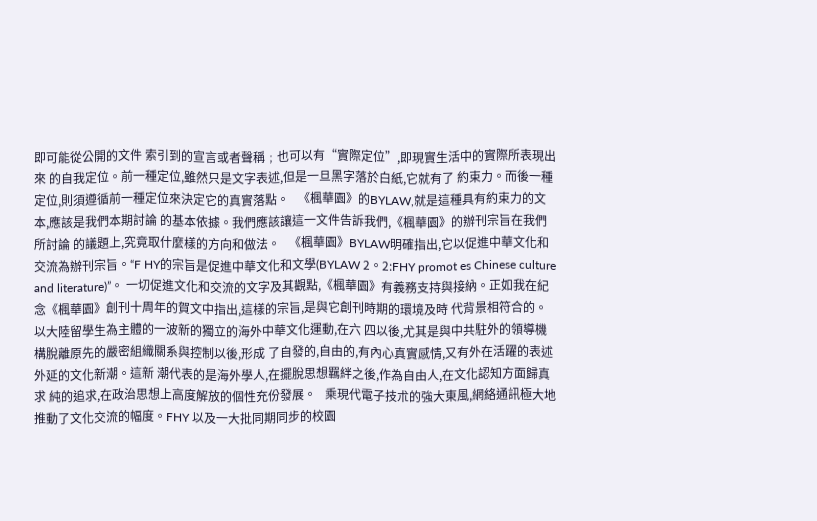即可能從公開的文件 索引到的宣言或者聲稱﹔也可以有“實際定位”,即現實生活中的實際所表現出來 的自我定位。前一種定位,雖然只是文字表述,但是一旦黑字落於白紙,它就有了 約束力。而後一種定位,則須遵循前一種定位來決定它的真實落點。   《楓華園》的BYLAW,就是這種具有約束力的文本,應該是我們本期討論 的基本依據。我們應該讓這一文件告訴我們,《楓華園》的辦刊宗旨在我們所討論 的議題上,究竟取什麼樣的方向和做法。   《楓華園》BYLAW明確指出,它以促進中華文化和交流為辦刊宗旨。“F HY的宗旨是促進中華文化和文學(BYLAW 2。2:FHY promot es Chinese culture and literature)”。 一切促進文化和交流的文字及其觀點,《楓華園》有義務支持與接納。正如我在紀 念《楓華園》創刊十周年的賀文中指出,這樣的宗旨,是與它創刊時期的環境及時 代背景相符合的。以大陸留學生為主體的一波新的獨立的海外中華文化運動,在六 四以後,尤其是與中共駐外的領導機構脫離原先的嚴密組織關系與控制以後,形成 了自發的,自由的,有內心真實感情,又有外在活躍的表述外延的文化新潮。這新 潮代表的是海外學人,在擺脫思想羈絆之後,作為自由人,在文化認知方面歸真求 純的追求,在政治思想上高度解放的個性充份發展。   乘現代電子技朮的強大東風,網絡通訊極大地推動了文化交流的幅度。FHY 以及一大批同期同步的校園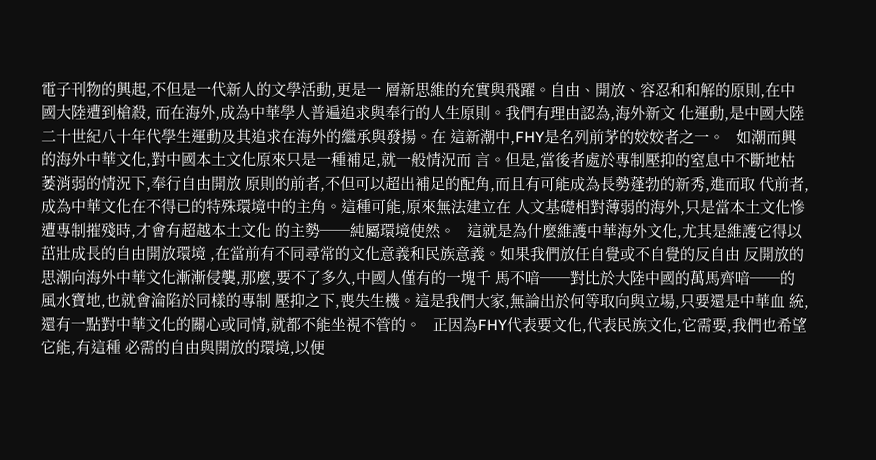電子刊物的興起,不但是一代新人的文學活動,更是一 層新思維的充實與飛躍。自由、開放、容忍和和解的原則,在中國大陸遭到槍殺, 而在海外,成為中華學人普遍追求與奉行的人生原則。我們有理由認為,海外新文 化運動,是中國大陸二十世紀八十年代學生運動及其追求在海外的繼承與發揚。在 這新潮中,FHY是名列前茅的姣姣者之一。   如潮而興的海外中華文化,對中國本土文化原來只是一種補足,就一般情況而 言。但是,當後者處於專制壓抑的窒息中不斷地枯萎消弱的情況下,奉行自由開放 原則的前者,不但可以超出補足的配角,而且有可能成為長勢蓬勃的新秀,進而取 代前者,成為中華文化在不得已的特殊環境中的主角。這種可能,原來無法建立在 人文基礎相對薄弱的海外,只是當本土文化慘遭專制摧殘時,才會有超越本土文化 的主勢──純屬環境使然。   這就是為什麼維護中華海外文化,尤其是維護它得以茁壯成長的自由開放環境 ,在當前有不同尋常的文化意義和民族意義。如果我們放任自覺或不自覺的反自由 反開放的思潮向海外中華文化漸漸侵襲,那麼,要不了多久,中國人僅有的一塊千 馬不喑──對比於大陸中國的萬馬齊喑──的風水寶地,也就會淪陷於同樣的專制 壓抑之下,喪失生機。這是我們大家,無論出於何等取向與立場,只要還是中華血 統,還有一點對中華文化的關心或同情,就都不能坐視不管的。   正因為FHY代表要文化,代表民族文化,它需要,我們也希望它能,有這種 必需的自由與開放的環境,以便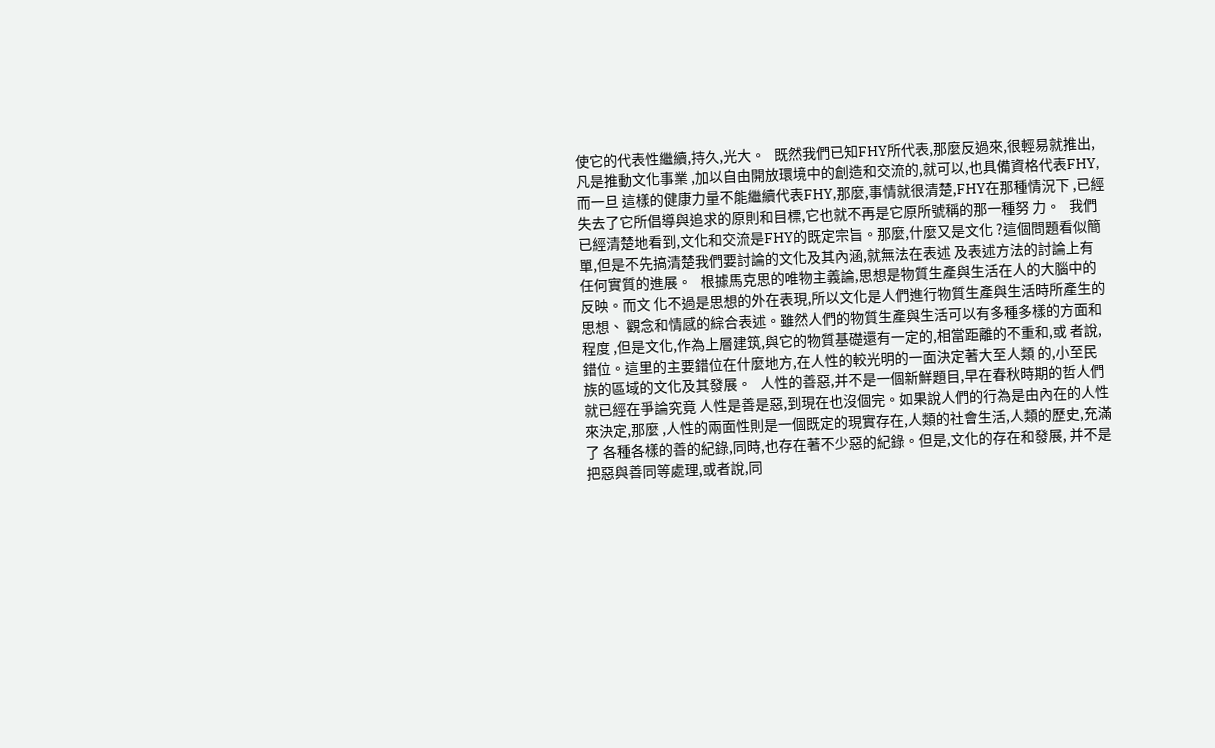使它的代表性繼續,持久,光大。   既然我們已知FHY所代表,那麼反過來,很輕易就推出,凡是推動文化事業 ,加以自由開放環境中的創造和交流的,就可以,也具備資格代表FHY,而一旦 這樣的健康力量不能繼續代表FHY,那麼,事情就很清楚,FHY在那種情況下 ,已經失去了它所倡導與追求的原則和目標,它也就不再是它原所號稱的那一種努 力。   我們已經清楚地看到,文化和交流是FHY的既定宗旨。那麼,什麼又是文化 ?這個問題看似簡單,但是不先搞清楚我們要討論的文化及其內涵,就無法在表述 及表述方法的討論上有任何實質的進展。   根據馬克思的唯物主義論,思想是物質生產與生活在人的大腦中的反映。而文 化不過是思想的外在表現,所以文化是人們進行物質生產與生活時所產生的思想、 觀念和情感的綜合表述。雖然人們的物質生產與生活可以有多種多樣的方面和程度 ,但是文化,作為上層建筑,與它的物質基礎還有一定的,相當距離的不重和,或 者說,錯位。這里的主要錯位在什麼地方,在人性的較光明的一面決定著大至人類 的,小至民族的區域的文化及其發展。   人性的善惡,并不是一個新鮮題目,早在春秋時期的哲人們就已經在爭論究竟 人性是善是惡,到現在也沒個完。如果說人們的行為是由內在的人性來決定,那麼 ,人性的兩面性則是一個既定的現實存在,人類的社會生活,人類的歷史,充滿了 各種各樣的善的紀錄,同時,也存在著不少惡的紀錄。但是,文化的存在和發展, 并不是把惡與善同等處理,或者說,同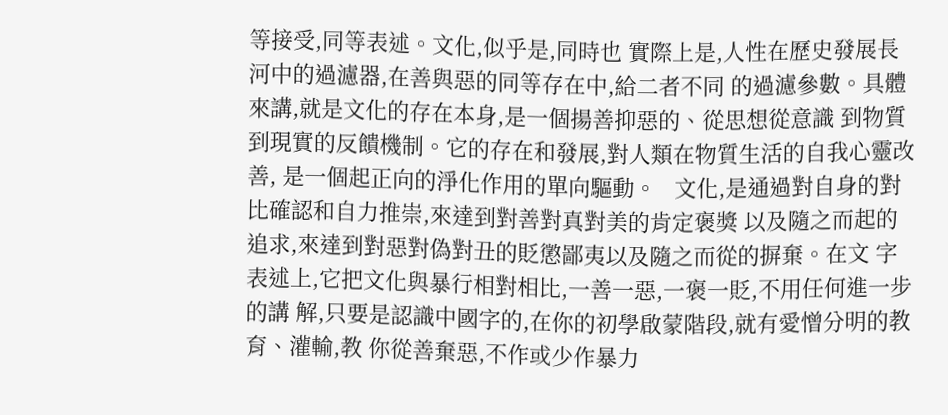等接受,同等表述。文化,似乎是,同時也 實際上是,人性在歷史發展長河中的過濾器,在善與惡的同等存在中,給二者不同 的過濾參數。具體來講,就是文化的存在本身,是一個揚善抑惡的、從思想從意識 到物質到現實的反饋機制。它的存在和發展,對人類在物質生活的自我心靈改善, 是一個起正向的淨化作用的單向驅動。   文化,是通過對自身的對比確認和自力推崇,來達到對善對真對美的肯定褒獎 以及隨之而起的追求,來達到對惡對偽對丑的貶懲鄙夷以及隨之而從的摒棄。在文 字表述上,它把文化與暴行相對相比,一善一惡,一褒一貶,不用任何進一步的講 解,只要是認識中國字的,在你的初學啟蒙階段,就有愛憎分明的教育、灌輸,教 你從善棄惡,不作或少作暴力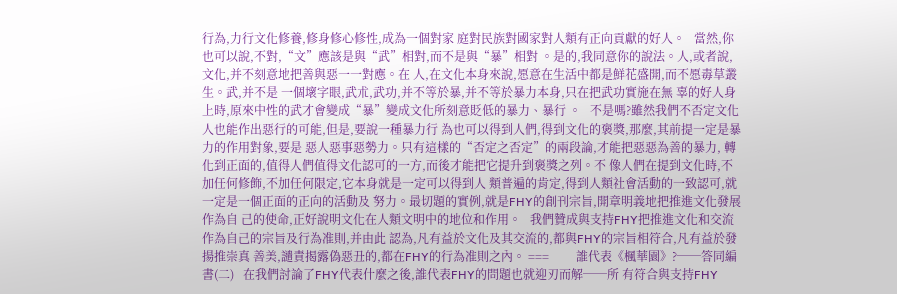行為,力行文化修養,修身修心修性,成為一個對家 庭對民族對國家對人類有正向貢獻的好人。   當然,你也可以說,不對,“文”應該是與“武”相對,而不是與“暴”相對 。是的,我同意你的說法。人,或者說,文化,并不刻意地把善與惡一一對應。在 人,在文化本身來說,愿意在生活中都是鮮花盛開,而不愿毒草叢生。武,并不是 一個壞字眼,武朮,武功,并不等於暴,并不等於暴力本身,只在把武功實施在無 辜的好人身上時,原來中性的武才會變成“暴”變成文化所刻意貶低的暴力、暴行 。   不是嗎?雖然我們不否定文化人也能作出惡行的可能,但是,要說一種暴力行 為也可以得到人們,得到文化的褒獎,那麼,其前提一定是暴力的作用對象,要是 惡人惡事惡勢力。只有這樣的“否定之否定”的兩段論,才能把惡惡為善的暴力, 轉化到正面的,值得人們值得文化認可的一方,而後才能把它提升到褒獎之列。不 像人們在提到文化時,不加任何修飾,不加任何限定,它本身就是一定可以得到人 類普遍的肯定,得到人類社會活動的一致認可,就一定是一個正面的正向的活動及 努力。最切題的實例,就是FHY的創刊宗旨,開章明義地把推進文化發展作為自 己的使命,正好說明文化在人類文明中的地位和作用。   我們贊成與支持FHY把推進文化和交流作為自己的宗旨及行為准則,并由此 認為,凡有益於文化及其交流的,都與FHY的宗旨相符合,凡有益於發揚推崇真 善美,譴責揭露偽惡丑的,都在FHY的行為准則之內。 ===         誰代表《楓華園》?──答同編書(二)   在我們討論了FHY代表什麼之後,誰代表FHY的問題也就迎刃而解──所 有符合與支持FHY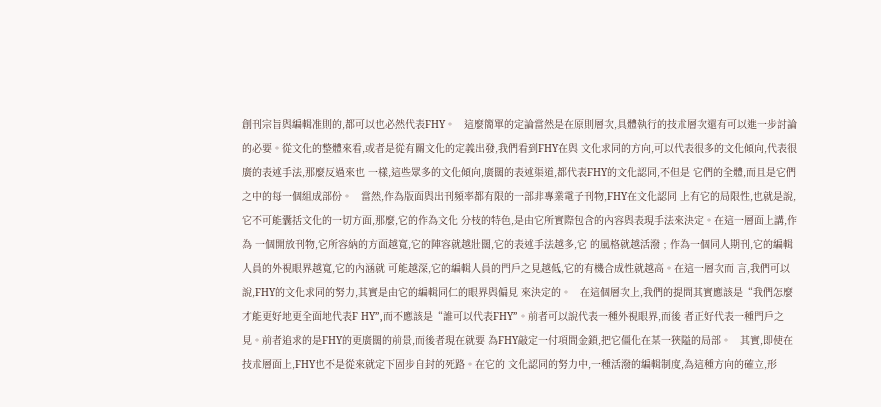創刊宗旨與編輯准則的,都可以也必然代表FHY。   這麼簡單的定論當然是在原則層次,具體執行的技朮層次還有可以進一步討論 的必要。從文化的整體來看,或者是從有關文化的定義出發,我們看到FHY在與 文化求同的方向,可以代表很多的文化傾向,代表很廣的表述手法,那麼反過來也 一樣,這些眾多的文化傾向,廣闊的表述渠道,都代表FHY的文化認同,不但是 它們的全體,而且是它們之中的每一個組成部份。   當然,作為版面與出刊頻率都有限的一部非專業電子刊物,FHY在文化認同 上有它的局限性,也就是說,它不可能囊括文化的一切方面,那麼,它的作為文化 分枝的特色,是由它所實際包含的內容與表現手法來決定。在這一層面上講,作為 一個開放刊物,它所容納的方面越寬,它的陣容就越壯闊,它的表述手法越多,它 的風格就越活潑﹔作為一個同人期刊,它的編輯人員的外視眼界越寬,它的內涵就 可能越深,它的編輯人員的門戶之見越低,它的有機合成性就越高。在這一層次而 言,我們可以說,FHY的文化求同的努力,其實是由它的編輯同仁的眼界與偏見 來決定的。   在這個層次上,我們的提問其實應該是“我們怎麼才能更好地更全面地代表F HY”,而不應該是“誰可以代表FHY”。前者可以說代表一種外視眼界,而後 者正好代表一種門戶之見。前者追求的是FHY的更廣闊的前景,而後者現在就要 為FHY敲定一付項間金鎖,把它僵化在某一狹隘的局部。   其實,即使在技朮層面上,FHY也不是從來就定下固步自封的死路。在它的 文化認同的努力中,一種活潑的編輯制度,為這種方向的確立,形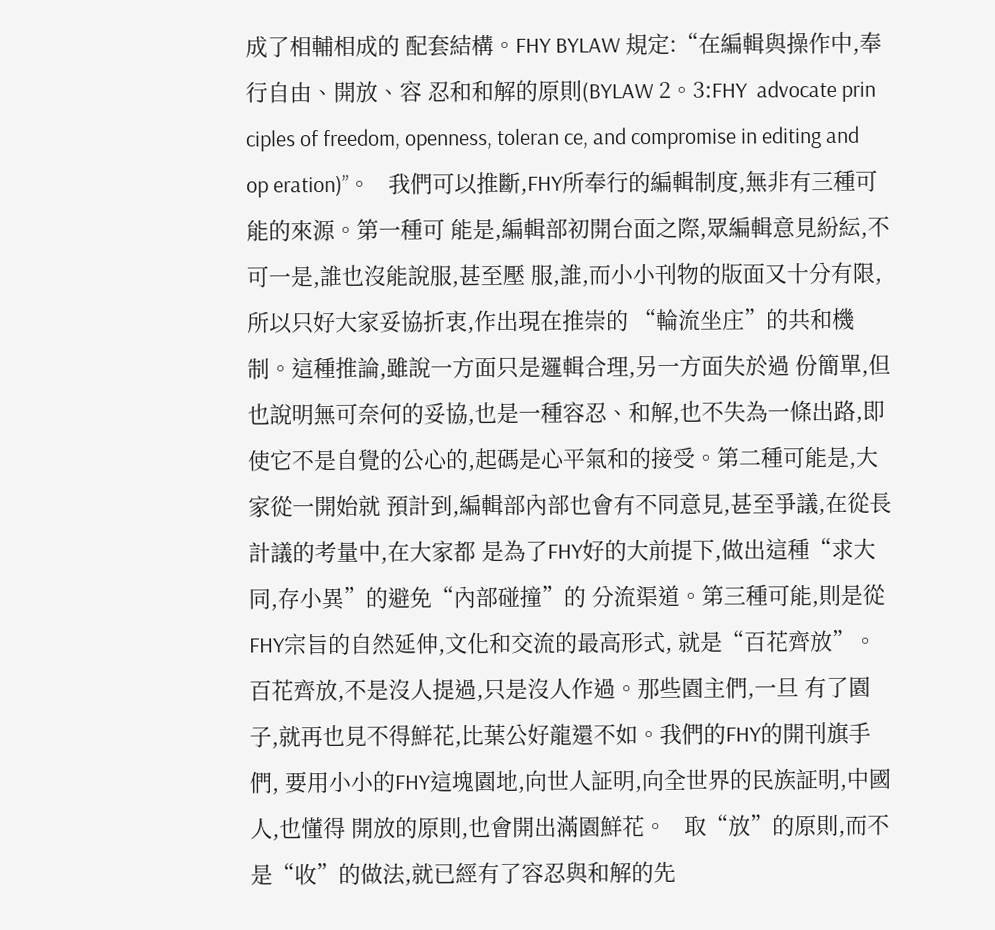成了相輔相成的 配套結構。FHY BYLAW 規定:“在編輯與操作中,奉行自由、開放、容 忍和和解的原則(BYLAW 2。3:FHY  advocate prin ciples of freedom, openness, toleran ce, and compromise in editing and op eration)”。   我們可以推斷,FHY所奉行的編輯制度,無非有三種可能的來源。第一種可 能是,編輯部初開台面之際,眾編輯意見紛紜,不可一是,誰也沒能說服,甚至壓 服,誰,而小小刊物的版面又十分有限,所以只好大家妥協折衷,作出現在推崇的 “輪流坐庄”的共和機制。這種推論,雖說一方面只是邏輯合理,另一方面失於過 份簡單,但也說明無可奈何的妥協,也是一種容忍、和解,也不失為一條出路,即 使它不是自覺的公心的,起碼是心平氣和的接受。第二種可能是,大家從一開始就 預計到,編輯部內部也會有不同意見,甚至爭議,在從長計議的考量中,在大家都 是為了FHY好的大前提下,做出這種“求大同,存小異”的避免“內部碰撞”的 分流渠道。第三種可能,則是從FHY宗旨的自然延伸,文化和交流的最高形式, 就是“百花齊放”。百花齊放,不是沒人提過,只是沒人作過。那些園主們,一旦 有了園子,就再也見不得鮮花,比葉公好龍還不如。我們的FHY的開刊旗手們, 要用小小的FHY這塊園地,向世人証明,向全世界的民族証明,中國人,也懂得 開放的原則,也會開出滿園鮮花。   取“放”的原則,而不是“收”的做法,就已經有了容忍與和解的先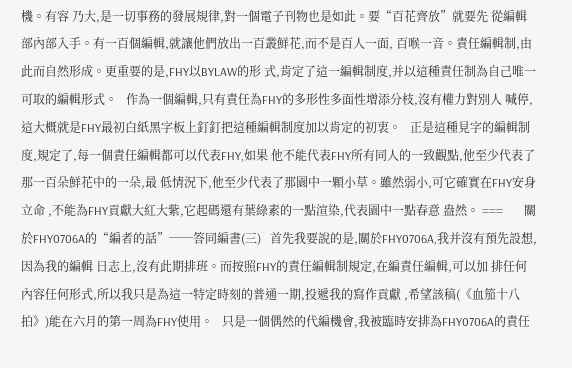機。有容 乃大,是一切事務的發展規律,對一個電子刊物也是如此。要“百花齊放”就要先 從編輯部內部入手。有一百個編輯,就讓他們放出一百叢鮮花,而不是百人一面, 百喉一音。責任編輯制,由此而自然形成。更重要的是,FHY以BYLAW的形 式,肯定了這一編輯制度,并以這種責任制為自己唯一可取的編輯形式。   作為一個編輯,只有責任為FHY的多形性多面性增添分枝,沒有權力對別人 喊停,這大概就是FHY最初白紙黑字板上釘釘把這種編輯制度加以肯定的初衷。   正是這種見字的編輯制度,規定了,每一個責任編輯都可以代表FHY,如果 他不能代表FHY所有同人的一致觀點,他至少代表了那一百朵鮮花中的一朵,最 低情況下,他至少代表了那園中一顆小草。雖然弱小,可它確實在FHY安身立命 ,不能為FHY貢獻大紅大紫,它起碼還有葉綠素的一點渲染,代表園中一點春意 盎然。 ===       關於FHY0706A的“編者的話”──答同編書(三)   首先我要說的是,關於FHY0706A,我并沒有預先設想,因為我的編輯 日志上,沒有此期排班。而按照FHY的責任編輯制規定,在編責任編輯,可以加 排任何內容任何形式,所以我只是為這一特定時刻的普通一期,投遞我的寫作貢獻 ,希望該稿(《血笳十八拍》)能在六月的第一周為FHY使用。   只是一個偶然的代編機會,我被臨時安排為FHY0706A的責任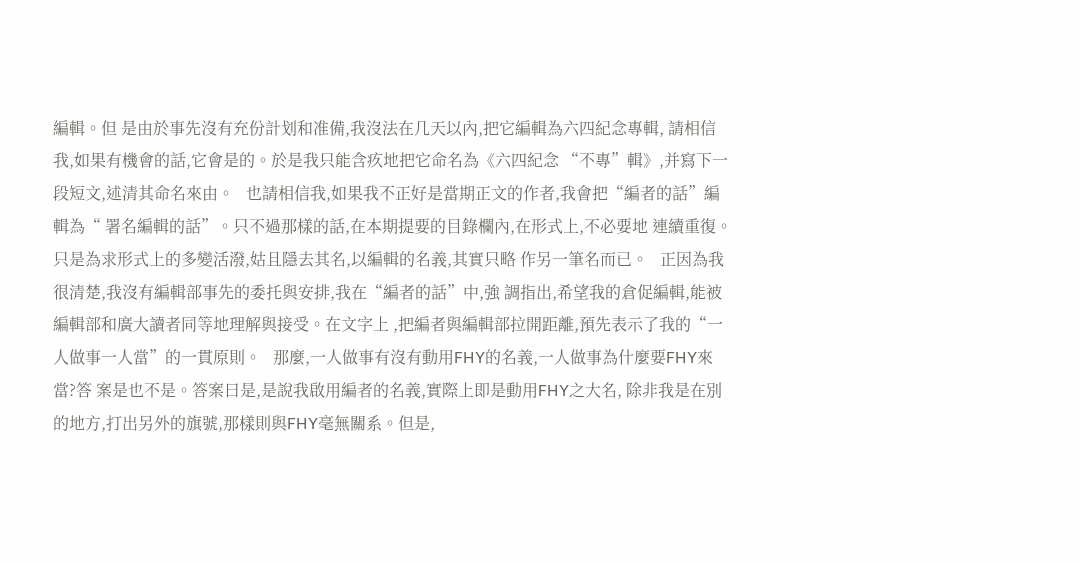編輯。但 是由於事先沒有充份計划和准備,我沒法在几天以內,把它編輯為六四紀念專輯, 請相信我,如果有機會的話,它會是的。於是我只能含疚地把它命名為《六四紀念 “不專”輯》,并寫下一段短文,述清其命名來由。   也請相信我,如果我不正好是當期正文的作者,我會把“編者的話”編輯為“ 署名編輯的話”。只不過那樣的話,在本期提要的目錄欄內,在形式上,不必要地 連續重復。只是為求形式上的多變活潑,姑且隱去其名,以編輯的名義,其實只略 作另一筆名而已。   正因為我很清楚,我沒有編輯部事先的委托與安排,我在“編者的話”中,強 調指出,希望我的倉促編輯,能被編輯部和廣大讀者同等地理解與接受。在文字上 ,把編者與編輯部拉開距離,預先表示了我的“一人做事一人當”的一貫原則。   那麼,一人做事有沒有動用FHY的名義,一人做事為什麼要FHY來當?答 案是也不是。答案曰是,是說我啟用編者的名義,實際上即是動用FHY之大名, 除非我是在別的地方,打出另外的旗號,那樣則與FHY毫無關系。但是,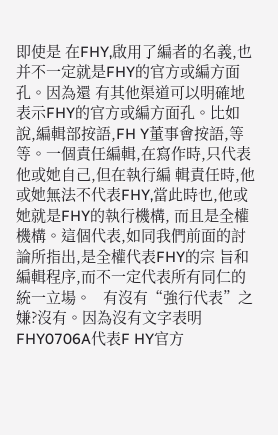即使是 在FHY,啟用了編者的名義,也并不一定就是FHY的官方或編方面孔。因為還 有其他渠道可以明確地表示FHY的官方或編方面孔。比如說,編輯部按語,FH Y董事會按語,等等。一個責任編輯,在寫作時,只代表他或她自己,但在執行編 輯責任時,他或她無法不代表FHY,當此時也,他或她就是FHY的執行機構, 而且是全權機構。這個代表,如同我們前面的討論所指出,是全權代表FHY的宗 旨和編輯程序,而不一定代表所有同仁的統一立場。   有沒有“強行代表”之嫌?沒有。因為沒有文字表明FHY0706A代表F HY官方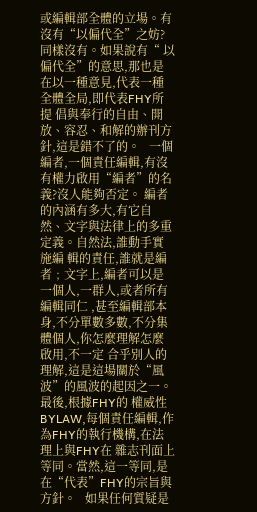或編輯部全體的立場。有沒有“以偏代全”之妨?同樣沒有。如果說有“ 以偏代全”的意思,那也是在以一種意見,代表一種全體全局,即代表FHY所提 倡與奉行的自由、開放、容忍、和解的辦刊方針,這是錯不了的。   一個編者,一個責任編輯,有沒有權力啟用“編者”的名義?沒人能夠否定。 編者的內涵有多大,有它自然、文字與法律上的多重定義。自然法,誰動手實施編 輯的責任,誰就是編者﹔文字上,編者可以是一個人,一群人,或者所有編輯同仁 ,甚至編輯部本身,不分單數多數,不分集體個人,你怎麼理解怎麼啟用,不一定 合乎別人的理解,這是這場關於“風波”的風波的起因之一。最後,根據FHY的 權威性BYLAW,每個責任編輯,作為FHY的執行機構,在法理上與FHY在 雜志刊面上等同。當然,這一等同,是在“代表”FHY的宗旨與方針。   如果任何質疑是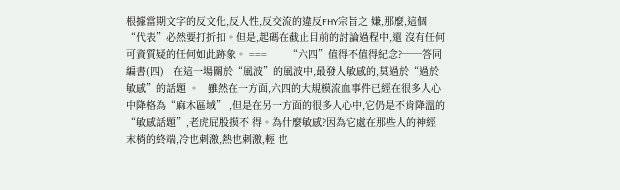根據當期文字的反文化,反人性,反交流的違反FHY宗旨之 嫌,那麼,這個“代表”必然要打折扣。但是,起碼在截止目前的討論過程中,還 沒有任何可資質疑的任何如此跡象。 ===       “六四”值得不值得紀念?──答同編書(四)   在這一場關於“風波”的風波中,最發人敏感的,莫過於“過於敏感”的話題 。   雖然在一方面,六四的大規模流血事件已經在很多人心中降格為“麻木區域” ,但是在另一方面的很多人心中,它仍是不肯降溫的“敏感話題”,老虎屁股摸不 得。為什麼敏感?因為它處在那些人的神經末梢的終端,冷也刺激,熱也刺激,輕 也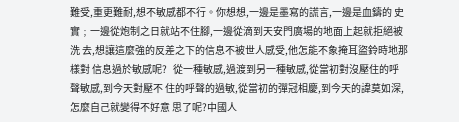難受,重更難耐,想不敏感都不行。你想想,一邊是墨寫的謊言,一邊是血鑄的 史實﹔一邊從炮制之日就站不住腳,一邊從滴到天安門廣場的地面上起就拒絕被洗 去,想讓這麼強的反差之下的信息不被世人感受,他怎能不象掩耳盜鈴時地那樣對 信息過於敏感呢?   從一種敏感,過渡到另一種敏感,從當初對沒壓住的呼聲敏感,到今天對壓不 住的呼聲的過敏,從當初的彈冠相慶,到今天的諱莫如深,怎麼自己就變得不好意 思了呢?中國人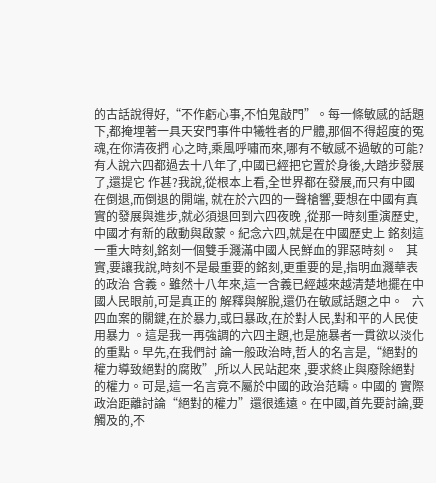的古話說得好,“不作虧心事,不怕鬼敲門”。每一條敏感的話題 下,都掩埋著一具天安門事件中犧牲者的尸體,那個不得超度的冤魂,在你清夜捫 心之時,乘風呼嘯而來,哪有不敏感不過敏的可能?   有人說六四都過去十八年了,中國已經把它置於身後,大踏步發展了,還提它 作甚?我說,從根本上看,全世界都在發展,而只有中國在倒退,而倒退的開端, 就在於六四的一聲槍響,要想在中國有真實的發展與進步,就必須退回到六四夜晚 ,從那一時刻重演歷史,中國才有新的啟動與啟蒙。紀念六四,就是在中國歷史上 銘刻這一重大時刻,銘刻一個雙手濺滿中國人民鮮血的罪惡時刻。   其實,要讓我說,時刻不是最重要的銘刻,更重要的是,指明血濺華表的政治 含義。雖然十八年來,這一含義已經越來越清楚地擺在中國人民眼前,可是真正的 解釋與解脫,還仍在敏感話題之中。   六四血案的關鍵,在於暴力,或曰暴政,在於對人民,對和平的人民使用暴力 。這是我一再強調的六四主題,也是施暴者一貫欲以淡化的重點。早先,在我們討 論一般政治時,哲人的名言是,“絕對的權力導致絕對的腐敗”,所以人民站起來 ,要求終止與廢除絕對的權力。可是,這一名言竟不屬於中國的政治范疇。中國的 實際政治距離討論“絕對的權力”還很遙遠。在中國,首先要討論,要觸及的,不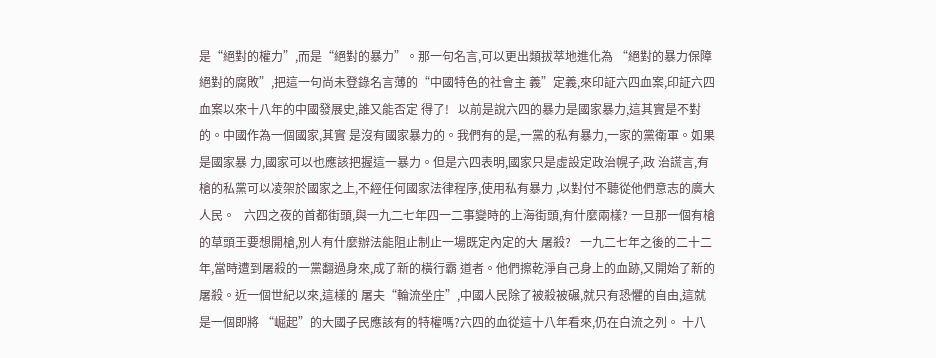是“絕對的權力”,而是“絕對的暴力”。那一句名言,可以更出類拔萃地進化為 “絕對的暴力保障絕對的腐敗”,把這一句尚未登錄名言薄的“中國特色的社會主 義”定義,來印証六四血案,印証六四血案以來十八年的中國發展史,誰又能否定 得了!   以前是說六四的暴力是國家暴力,這其實是不對的。中國作為一個國家,其實 是沒有國家暴力的。我們有的是,一黨的私有暴力,一家的黨衛軍。如果是國家暴 力,國家可以也應該把握這一暴力。但是六四表明,國家只是虛設定政治幌子,政 治謊言,有槍的私黨可以凌架於國家之上,不經任何國家法律程序,使用私有暴力 ,以對付不聽從他們意志的廣大人民。   六四之夜的首都街頭,與一九二七年四一二事變時的上海街頭,有什麼兩樣? 一旦那一個有槍的草頭王要想開槍,別人有什麼辦法能阻止制止一場既定內定的大 屠殺?   一九二七年之後的二十二年,當時遭到屠殺的一黨翻過身來,成了新的橫行霸 道者。他們擦乾淨自己身上的血跡,又開始了新的屠殺。近一個世紀以來,這樣的 屠夫“輪流坐庄”,中國人民除了被殺被碾,就只有恐懼的自由,這就是一個即將 “崛起”的大國子民應該有的特權嗎?六四的血從這十八年看來,仍在白流之列。 十八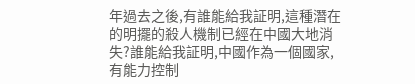年過去之後,有誰能給我証明,這種潛在的明擺的殺人機制已經在中國大地消 失?誰能給我証明,中國作為一個國家,有能力控制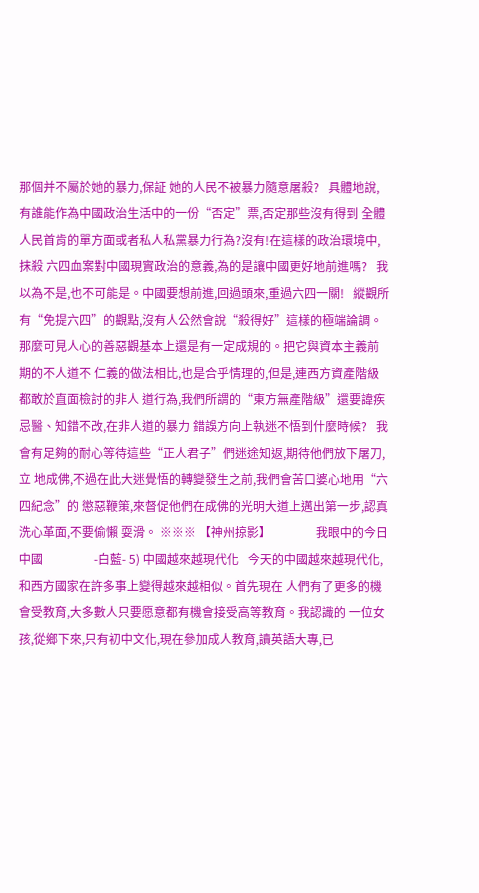那個并不屬於她的暴力,保証 她的人民不被暴力隨意屠殺?   具體地說,有誰能作為中國政治生活中的一份“否定”票,否定那些沒有得到 全體人民首肯的單方面或者私人私黨暴力行為?沒有!在這樣的政治環境中,抹殺 六四血案對中國現實政治的意義,為的是讓中國更好地前進嗎?   我以為不是,也不可能是。中國要想前進,回過頭來,重過六四一關!   縱觀所有“免提六四”的觀點,沒有人公然會說“殺得好”這樣的極端論調。 那麼可見人心的善惡觀基本上還是有一定成規的。把它與資本主義前期的不人道不 仁義的做法相比,也是合乎情理的,但是,連西方資產階級都敢於直面檢討的非人 道行為,我們所謂的“東方無產階級”還要諱疾忌醫、知錯不改,在非人道的暴力 錯誤方向上執迷不悟到什麼時候?   我會有足夠的耐心等待這些“正人君子”們迷途知返,期待他們放下屠刀,立 地成佛,不過在此大迷覺悟的轉變發生之前,我們會苦口婆心地用“六四紀念”的 懲惡鞭策,來督促他們在成佛的光明大道上邁出第一步,認真洗心革面,不要偷懶 耍滑。 ※※※ 【神州掠影】               我眼中的今日中國                 -白藍- 5) 中國越來越現代化   今天的中國越來越現代化,和西方國家在許多事上變得越來越相似。首先現在 人們有了更多的機會受教育,大多數人只要愿意都有機會接受高等教育。我認識的 一位女孩,從鄉下來,只有初中文化,現在參加成人教育,讀英語大專,已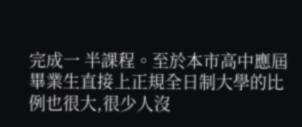完成一 半課程。至於本市高中應屆畢業生直接上正規全日制大學的比例也很大,很少人沒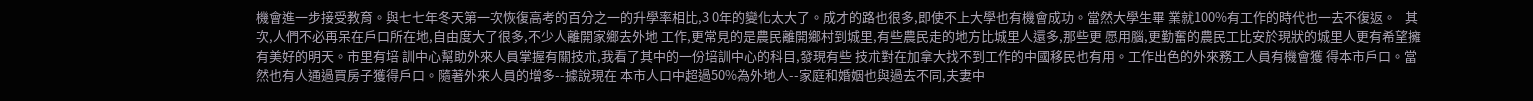機會進一步接受教育。與七七年冬天第一次恢復高考的百分之一的升學率相比,3 0年的變化太大了。成才的路也很多,即使不上大學也有機會成功。當然大學生畢 業就100%有工作的時代也一去不復返。   其次,人們不必再呆在戶口所在地,自由度大了很多,不少人離開家鄉去外地 工作,更常見的是農民離開鄉村到城里,有些農民走的地方比城里人還多,那些更 愿用腦,更勤奮的農民工比安於現狀的城里人更有希望擁有美好的明天。市里有培 訓中心幫助外來人員掌握有關技朮,我看了其中的一份培訓中心的科目,發現有些 技朮對在加拿大找不到工作的中國移民也有用。工作出色的外來務工人員有機會獲 得本市戶口。當然也有人通過買房子獲得戶口。隨著外來人員的增多--據說現在 本市人口中超過50%為外地人--家庭和婚姻也與過去不同,夫妻中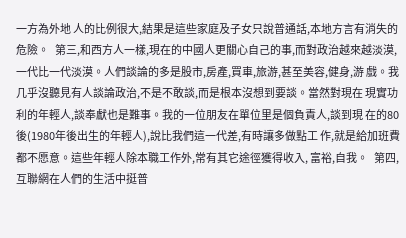一方為外地 人的比例很大,結果是這些家庭及子女只說普通話,本地方言有消失的危險。   第三,和西方人一樣,現在的中國人更關心自己的事,而對政治越來越淡漠, 一代比一代淡漠。人們談論的多是股市,房產,買車,旅游,甚至美容,健身,游 戲。我几乎沒聽見有人談論政治,不是不敢談,而是根本沒想到要談。當然對現在 現實功利的年輕人,談奉獻也是難事。我的一位朋友在單位里是個負責人,談到現 在的80後(1980年後出生的年輕人),說比我們這一代差,有時讓多做點工 作,就是給加班費都不愿意。這些年輕人除本職工作外,常有其它途徑獲得收入, 富裕,自我。   第四,互聯網在人們的生活中挺普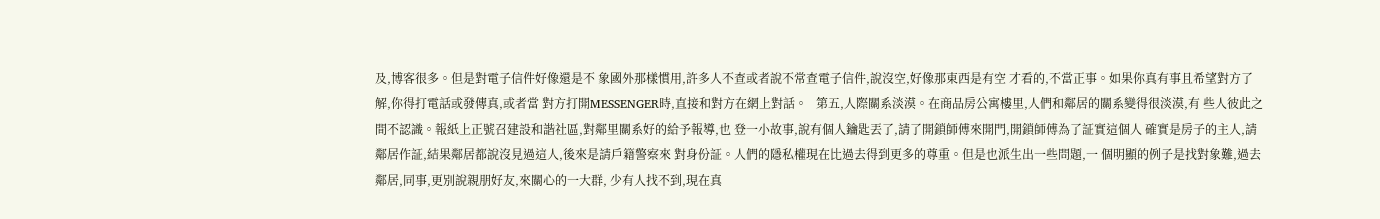及,博客很多。但是對電子信件好像還是不 象國外那樣慣用,許多人不查或者說不常查電子信件,說沒空,好像那東西是有空 才看的,不當正事。如果你真有事且希望對方了解,你得打電話或發傳真,或者當 對方打開MESSENGER時,直接和對方在網上對話。   第五,人際關系淡漠。在商品房公寓樓里,人們和鄰居的關系變得很淡漠,有 些人彼此之間不認識。報紙上正號召建設和諧社區,對鄰里關系好的給予報導,也 登一小故事,說有個人鑰匙丟了,請了開鎖師傅來開門,開鎖師傅為了証實這個人 確實是房子的主人,請鄰居作証,結果鄰居都說沒見過這人,後來是請戶籍警察來 對身份証。人們的隱私權現在比過去得到更多的尊重。但是也派生出一些問題,一 個明顯的例子是找對象難,過去鄰居,同事,更別說親朋好友,來關心的一大群, 少有人找不到,現在真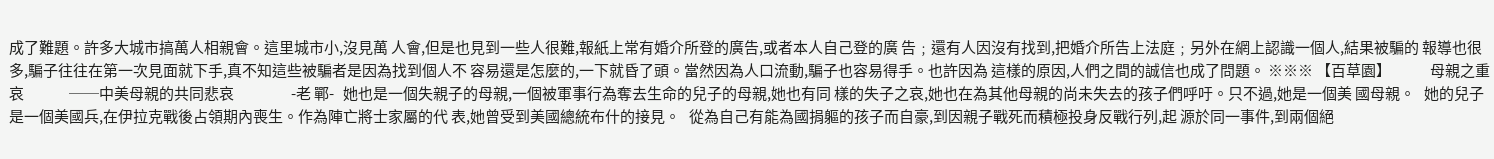成了難題。許多大城市搞萬人相親會。這里城市小,沒見萬 人會,但是也見到一些人很難,報紙上常有婚介所登的廣告,或者本人自己登的廣 告﹔還有人因沒有找到,把婚介所告上法庭﹔另外在網上認識一個人,結果被騙的 報導也很多,騙子往往在第一次見面就下手,真不知這些被騙者是因為找到個人不 容易還是怎麼的,一下就昏了頭。當然因為人口流動,騙子也容易得手。也許因為 這樣的原因,人們之間的誠信也成了問題。 ※※※ 【百草園】             母親之重哀               ──中美母親的共同悲哀                   -老 鄲-   她也是一個失親子的母親,一個被軍事行為奪去生命的兒子的母親,她也有同 樣的失子之哀,她也在為其他母親的尚未失去的孩子們呼吁。只不過,她是一個美 國母親。   她的兒子是一個美國兵,在伊拉克戰後占領期內喪生。作為陣亡將士家屬的代 表,她曾受到美國總統布什的接見。   從為自己有能為國捐軀的孩子而自豪,到因親子戰死而積極投身反戰行列,起 源於同一事件,到兩個絕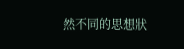然不同的思想狀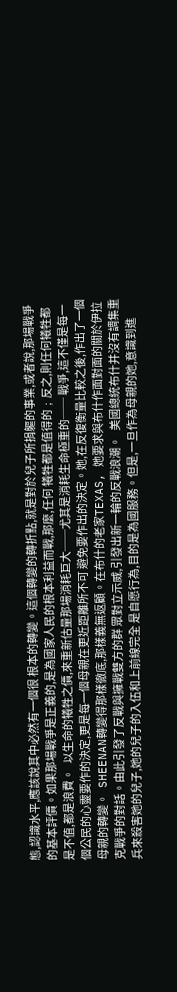態,認識水平,應該說其中必然有一個很 根本的轉變。這個轉變的轉折點,就是對於兒子所捐軀的事業,或者說,那場戰爭 的基本評價。如果那場戰爭是正義的,是為國家人民的根本利益而戰,那麼,任何 犧牲都是值得的﹔反之,則任何犧牲都是不值,都是浪費。   以生命的犧牲之價,來重新估量那場消耗巨大──尤其是消耗生命極重的── 戰爭,這不僅是每一個公民的心靈要作的決定,更是每一個母親在更近距離所不可 避免要作出的決定。她,在反復衡量比較之後,作出了一個母親的轉變。   SHEENAN轉變得那樣徹底,那樣義無返顧。在布什的老家TEXAS, 她要求與布什作面對面的關於伊拉克戰爭的對話。由此引發了反戰與擁戰雙方的群 眾對立示威,引發出新一輪的反戰浪潮。   美國總統布什并沒有調集重兵來殺害她的兒子,她的兒子的入伍和上前線完全 是自愿行為,目的是為國服務。但是,一旦作為母親的她,意識到進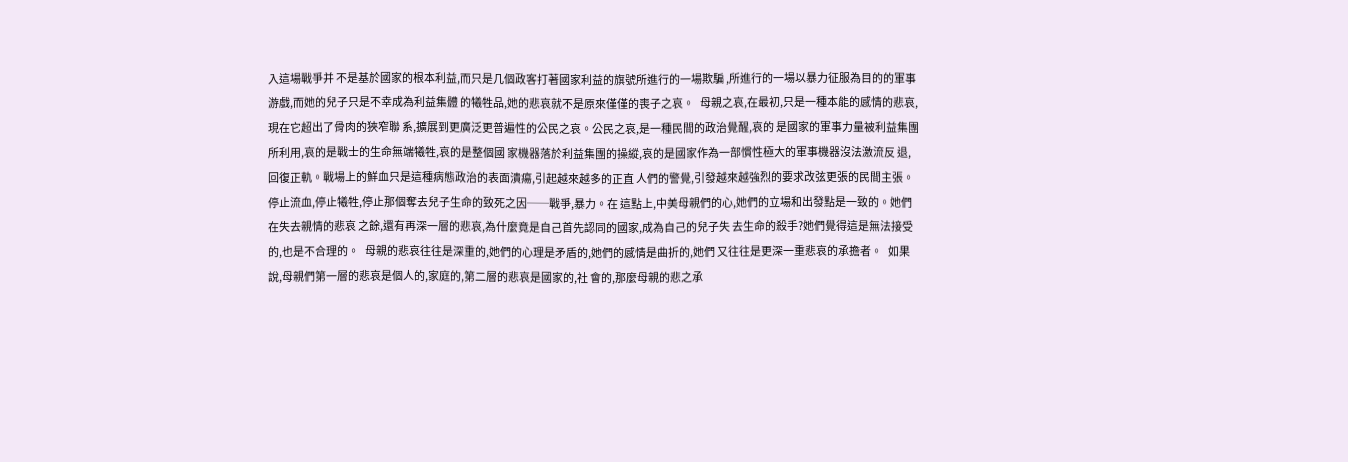入這場戰爭并 不是基於國家的根本利益,而只是几個政客打著國家利益的旗號所進行的一場欺騙 ,所進行的一場以暴力征服為目的的軍事游戲,而她的兒子只是不幸成為利益集體 的犧牲品,她的悲哀就不是原來僅僅的喪子之哀。   母親之哀,在最初,只是一種本能的感情的悲哀,現在它超出了骨肉的狹窄聯 系,擴展到更廣泛更普遍性的公民之哀。公民之哀,是一種民間的政治覺醒,哀的 是國家的軍事力量被利益集團所利用,哀的是戰士的生命無端犧牲,哀的是整個國 家機器落於利益集團的操縱,哀的是國家作為一部慣性極大的軍事機器沒法激流反 退,回復正軌。戰場上的鮮血只是這種病態政治的表面潰瘍,引起越來越多的正直 人們的警覺,引發越來越強烈的要求改弦更張的民間主張。   停止流血,停止犧牲,停止那個奪去兒子生命的致死之因──戰爭,暴力。在 這點上,中美母親們的心,她們的立場和出發點是一致的。她們在失去親情的悲哀 之餘,還有再深一層的悲哀,為什麼竟是自己首先認同的國家,成為自己的兒子失 去生命的殺手?她們覺得這是無法接受的,也是不合理的。   母親的悲哀往往是深重的,她們的心理是矛盾的,她們的感情是曲折的,她們 又往往是更深一重悲哀的承擔者。   如果說,母親們第一層的悲哀是個人的,家庭的,第二層的悲哀是國家的,社 會的,那麼母親的悲之承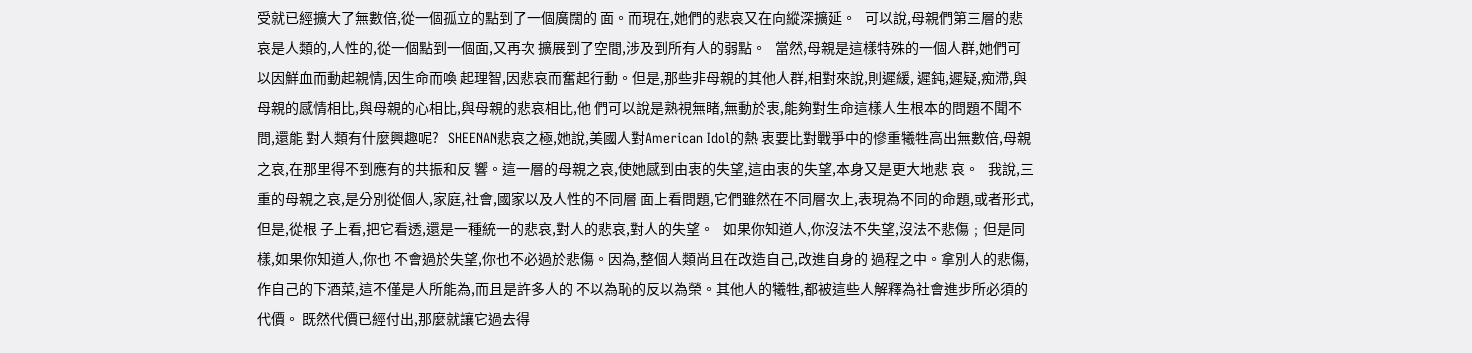受就已經擴大了無數倍,從一個孤立的點到了一個廣闊的 面。而現在,她們的悲哀又在向縱深擴延。   可以說,母親們第三層的悲哀是人類的,人性的,從一個點到一個面,又再次 擴展到了空間,涉及到所有人的弱點。   當然,母親是這樣特殊的一個人群,她們可以因鮮血而動起親情,因生命而喚 起理智,因悲哀而奮起行動。但是,那些非母親的其他人群,相對來說,則遲緩, 遲鈍,遲疑,痴滯,與母親的感情相比,與母親的心相比,與母親的悲哀相比,他 們可以說是熟視無睹,無動於衷,能夠對生命這樣人生根本的問題不聞不問,還能 對人類有什麼興趣呢?   SHEENAN悲哀之極,她說,美國人對American Idol的熱 衷要比對戰爭中的慘重犧牲高出無數倍,母親之哀,在那里得不到應有的共振和反 響。這一層的母親之哀,使她感到由衷的失望,這由衷的失望,本身又是更大地悲 哀。   我說,三重的母親之哀,是分別從個人,家庭,社會,國家以及人性的不同層 面上看問題,它們雖然在不同層次上,表現為不同的命題,或者形式,但是,從根 子上看,把它看透,還是一種統一的悲哀,對人的悲哀,對人的失望。   如果你知道人,你沒法不失望,沒法不悲傷﹔但是同樣,如果你知道人,你也 不會過於失望,你也不必過於悲傷。因為,整個人類尚且在改造自己,改進自身的 過程之中。拿別人的悲傷,作自己的下酒菜,這不僅是人所能為,而且是許多人的 不以為恥的反以為榮。其他人的犧牲,都被這些人解釋為社會進步所必須的代價。 既然代價已經付出,那麼就讓它過去得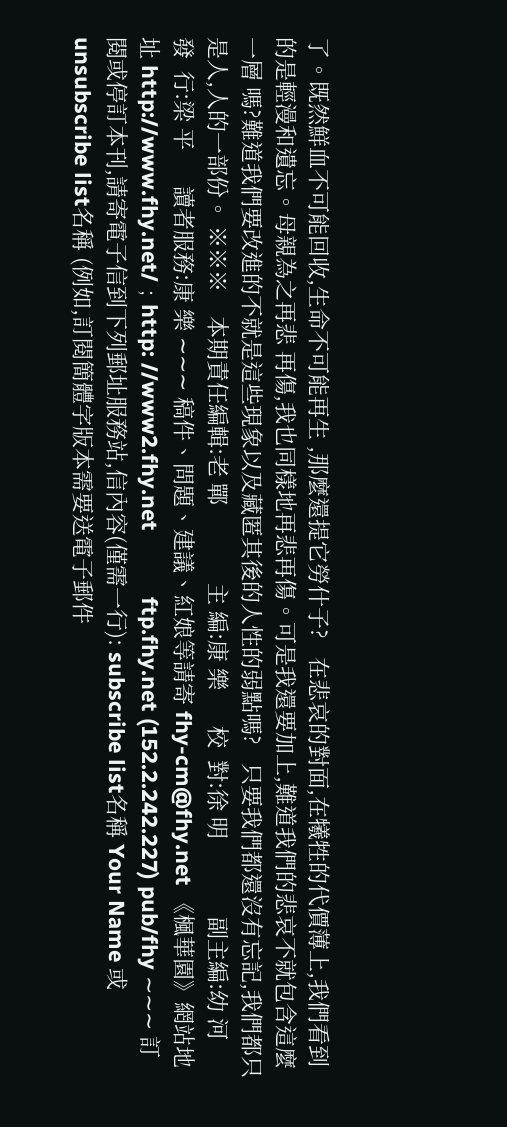了。既然鮮血不可能回收,生命不可能再生 ,那麼還提它勞什子?   在悲哀的對面,在犧牲的代價薄上,我們看到的是輕漫和遺忘。母親為之再悲 再傷,我也同樣地再悲再傷。可是我還要加上,難道我們的悲哀不就包含這麼一層 嗎?難道我們要改進的不就是這些現象以及藏匿其後的人性的弱點嗎?   只要我們都還沒有忘記,我們都只是人,人的一部份。 ※※※    本期責任編輯:老 鄲             主 編:康 樂      校  對:徐 明             副主編:幼 河      發  行:梁 平      讀者服務:康 樂 ∼∼∼ 稿件、問題、建議、紅娘等請寄 fhy-cm@fhy.net 《楓華園》網站地址 http://www.fhy.net/﹔http: //www2.fhy.net           ftp.fhy.net (152.2.242.227) pub/fhy ∼∼∼ 訂閱或停訂本刊,請寄電子信到下列郵址服務站,信內容(僅需一行): subscribe list名稱 Your Name 或 unsubscribe list名稱 (例如,訂閱簡體字版本需要送電子郵件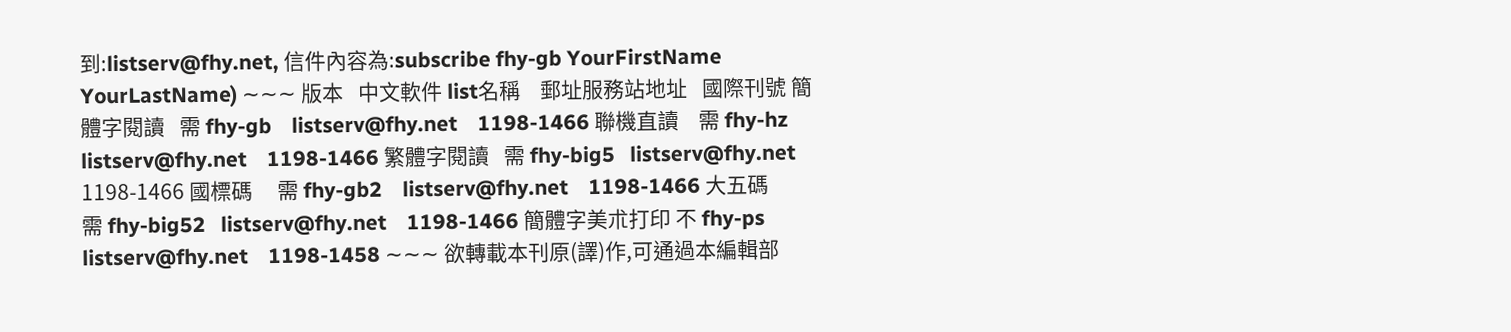到:listserv@fhy.net, 信件內容為:subscribe fhy-gb YourFirstName YourLastName) ∼∼∼ 版本   中文軟件 list名稱    郵址服務站地址   國際刊號 簡體字閱讀   需 fhy-gb    listserv@fhy.net    1198-1466 聯機直讀    需 fhy-hz    listserv@fhy.net    1198-1466 繁體字閱讀   需 fhy-big5   listserv@fhy.net    1198-1466 國標碼     需 fhy-gb2    listserv@fhy.net    1198-1466 大五碼     需 fhy-big52   listserv@fhy.net    1198-1466 簡體字美朮打印 不 fhy-ps    listserv@fhy.net    1198-1458 ∼∼∼ 欲轉載本刊原(譯)作,可通過本編輯部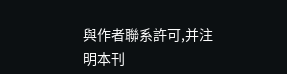與作者聯系許可,并注明本刊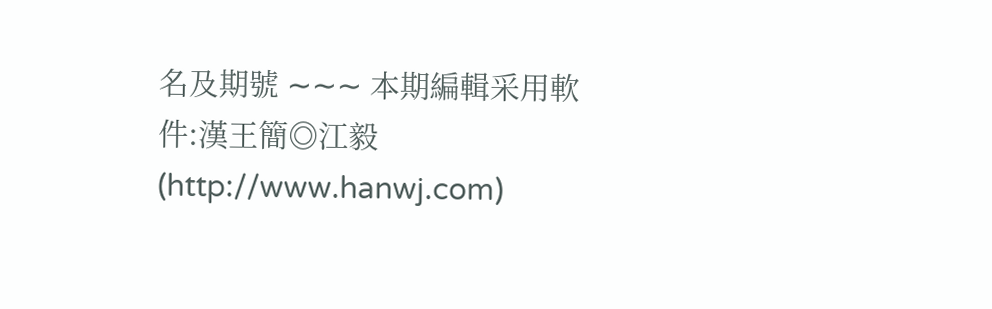名及期號 ∼∼∼ 本期編輯采用軟件:漢王簡◎江毅 (http://www.hanwj.com)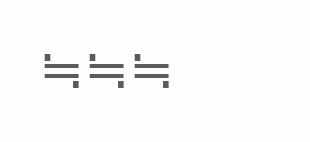≒≒≒